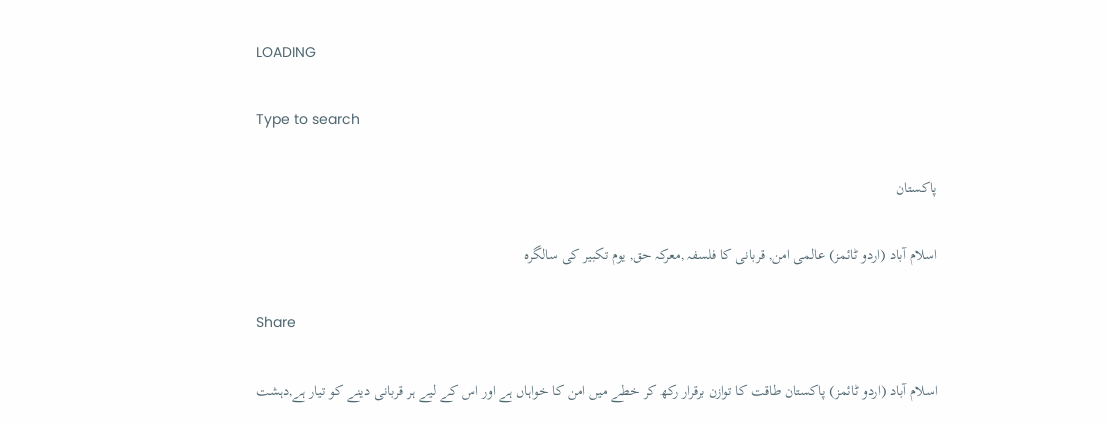LOADING

Type to search

پاکستان

اسلام آباد (اردو ٹائمز) عالمی امن, قربانی کا فلسفہ ,معرکہ حق, یوم تکبیر کی سالگرہ

Share

اسلام آباد (اردو ٹائمز) پاکستان طاقت کا توازن برقرار رکھ کر خطے میں امن کا خواہاں ہے اور اس کے لیے ہر قربانی دینے کو تیار ہے,دہشت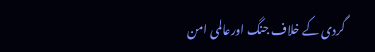گردی کے خلاف جنگ اورعالمی امن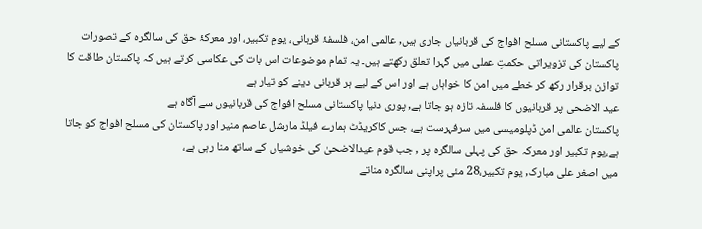کے لیے پاکستانی مسلح افواج کی قربانیاں جاری ہیں, عالمی امن، فلسفۂ قربانی، یومِ تکبیر، اور معرکۂ حق کی سالگرہ کے تصورات پاکستان کی تزویراتی حکمتِ عملی میں گہرا تعلق رکھتے ہیں۔ یہ تمام موضوعات اس بات کی عکاسی کرتے ہیں کہ پاکستان طاقت کا توازن برقرار رکھ کر خطے میں امن کا خواہاں ہے اور اس کے لیے ہر قربانی دینے کو تیار ہے
عید الاضحی پر قربانیوں کا فلسفہ تازہ ہو جاتا ہے, پوری دنیا پاکستانی مسلح افواج کی قربانیوں سے آگاہ ہے
پاکستان عالمی امن ڈپلومیسی میں سرفہرست ہے، جس کاکریڈٹ ہمارے فیلڈ مارشل عاصم منیر اور پاکستان کی مسلح افواج کو جاتا ہے،یوم تکبیر اور معرکہ حق کی پہلی سالگرہ پر , جب قوم عیدالاضحیٰ کی خوشیاں کے ساتھ منا رہی ہے،
میں اصغر علی مبارک, یوم تکبیر،28 مئی پراپنی سالگرہ مناتے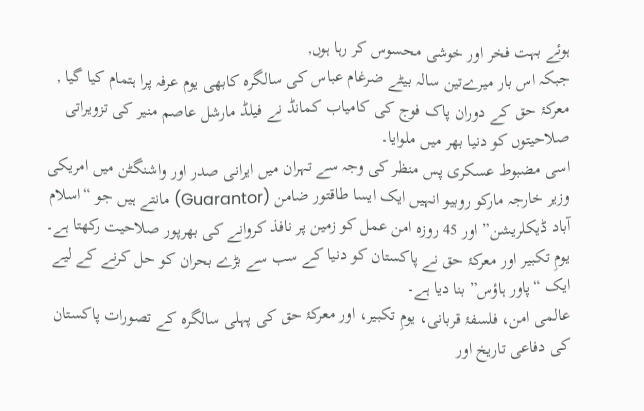ہوئے بہت فخر اور خوشی محسوس کر رہا ہوں,
جبکہ اس بار میرےتین سالہ بیٹے ضرغام عباس کی سالگرہ کابھی یوم عرفہ پرا ہتمام کیا گیا ,
معرکۂ حق کے دوران پاک فوج کی کامیاب کمانڈ نے فیلڈ مارشل عاصم منیر کی تزویراتی صلاحیتوں کو دنیا بھر میں ملوایا۔
اسی مضبوط عسکری پس منظر کی وجہ سے تہران میں ایرانی صدر اور واشنگٹن میں امریکی وزیر خارجہ مارکو روبیو انہیں ایک ایسا طاقتور ضامن (Guarantor) مانتے ہیں جو “اسلام آباد ڈیکلریشن” اور 45 روزہ امن عمل کو زمین پر نافذ کروانے کی بھرپور صلاحیت رکھتا ہے۔
یومِ تکبیر اور معرکۂ حق نے پاکستان کو دنیا کے سب سے بڑے بحران کو حل کرنے کے لیے ایک “پاور ہاؤس” بنا دیا ہے۔
عالمی امن، فلسفۂ قربانی، یومِ تکبیر، اور معرکۂ حق کی پہلی سالگرہ کے تصورات پاکستان کی دفاعی تاریخ اور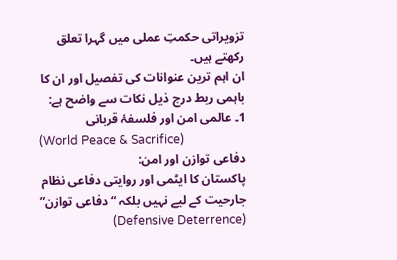تزویراتی حکمتِ عملی میں گہرا تعلق رکھتے ہیں۔
ان اہم ترین عنوانات کی تفصیل اور ان کا باہمی ربط درج ذیل نکات سے واضح ہے:
1۔ عالمی امن اور فلسفۂ قربانی
(World Peace & Sacrifice)
دفاعی توازن اور امن:
پاکستان کا ایٹمی اور روایتی دفاعی نظام جارحیت کے لیے نہیں بلکہ “دفاعی توازن” (Defensive Deterrence)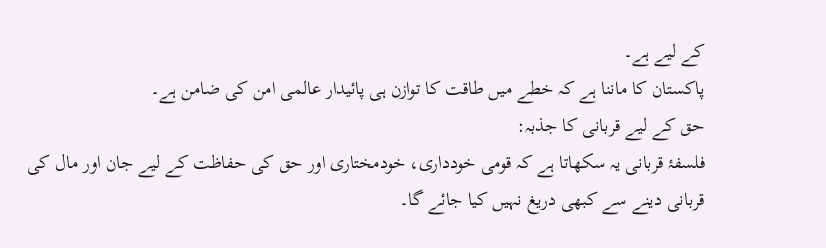کے لیے ہے۔
پاکستان کا ماننا ہے کہ خطے میں طاقت کا توازن ہی پائیدار عالمی امن کی ضامن ہے۔
حق کے لیے قربانی کا جذبہ:
فلسفۂ قربانی یہ سکھاتا ہے کہ قومی خودداری، خودمختاری اور حق کی حفاظت کے لیے جان اور مال کی قربانی دینے سے کبھی دریغ نہیں کیا جائے گا۔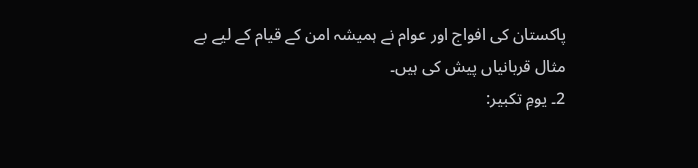پاکستان کی افواج اور عوام نے ہمیشہ امن کے قیام کے لیے بے مثال قربانیاں پیش کی ہیں۔
2۔ یومِ تکبیر: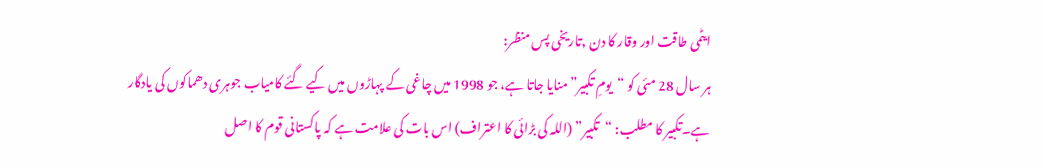ایٹمی طاقت اور وقار کا دن ,تاریخی پس منظر:
ہر سال 28 مئی کو “یومِ تکبیر” منایا جاتا ہے، جو 1998 میں چاغی کے پہاڑوں میں کیے گئے کامیاب جوہری دھماکوں کی یادگار ہے۔تکبیر کا مطلب: “تکبیر” (اللہ کی بڑائی کا اعتراف) اس بات کی علامت ہے کہ پاکستانی قوم کا اصل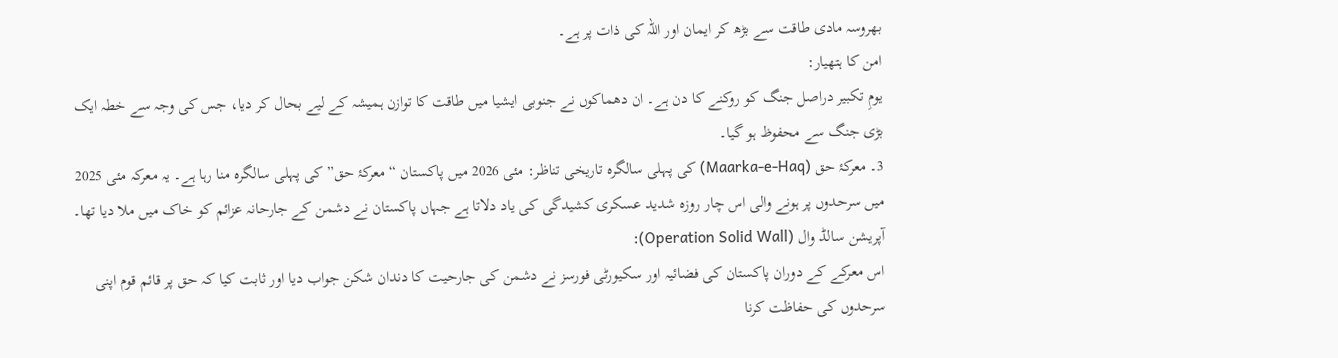بھروسہ مادی طاقت سے بڑھ کر ایمان اور اللہ کی ذات پر ہے۔
امن کا ہتھیار:
یومِ تکبیر دراصل جنگ کو روکنے کا دن ہے۔ ان دھماکوں نے جنوبی ایشیا میں طاقت کا توازن ہمیشہ کے لیے بحال کر دیا، جس کی وجہ سے خطہ ایک بڑی جنگ سے محفوظ ہو گیا۔
3۔ معرکۂ حق (Maarka-e-Haq) کی پہلی سالگرہ تاریخی تناظر: مئی 2026 میں پاکستان “معرکۂ حق” کی پہلی سالگرہ منا رہا ہے۔ یہ معرکہ مئی 2025 میں سرحدوں پر ہونے والی اس چار روزہ شدید عسکری کشیدگی کی یاد دلاتا ہے جہاں پاکستان نے دشمن کے جارحانہ عزائم کو خاک میں ملا دیا تھا۔
آپریشن سالڈ وال (Operation Solid Wall):
اس معرکے کے دوران پاکستان کی فضائیہ اور سکیورٹی فورسز نے دشمن کی جارحیت کا دندان شکن جواب دیا اور ثابت کیا کہ حق پر قائم قوم اپنی سرحدوں کی حفاظت کرنا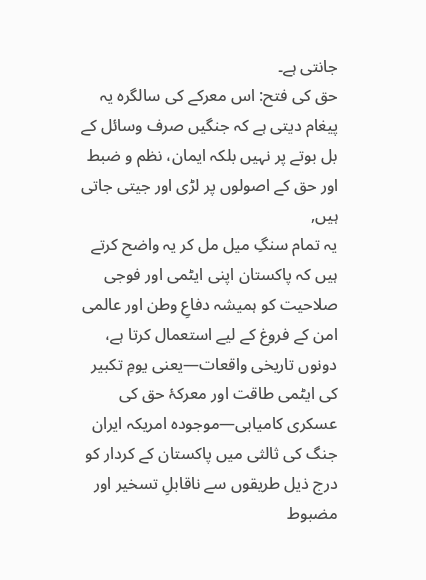جانتی ہے۔
حق کی فتح: اس معرکے کی سالگرہ یہ پیغام دیتی ہے کہ جنگیں صرف وسائل کے بل بوتے پر نہیں بلکہ ایمان، نظم و ضبط اور حق کے اصولوں پر لڑی اور جیتی جاتی ہیں,
یہ تمام سنگِ میل مل کر یہ واضح کرتے ہیں کہ پاکستان اپنی ایٹمی اور فوجی صلاحیت کو ہمیشہ دفاعِ وطن اور عالمی امن کے فروغ کے لیے استعمال کرتا ہے،
دونوں تاریخی واقعات—یعنی یومِ تکبیر کی ایٹمی طاقت اور معرکۂ حق کی عسکری کامیابی—موجودہ امریکہ ایران جنگ کی ثالثی میں پاکستان کے کردار کو درج ذیل طریقوں سے ناقابلِ تسخیر اور مضبوط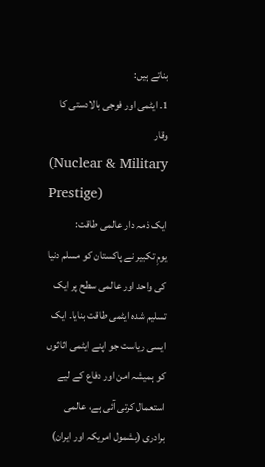بناتے ہیں:
1۔ ایٹمی اور فوجی بالادستی کا وقار
(Nuclear & Military Prestige)
ایک ذمہ دار عالمی طاقت:
یومِ تکبیر نے پاکستان کو مسلم دنیا کی واحد اور عالمی سطح پر ایک تسلیم شدہ ایٹمی طاقت بنایا۔ ایک ایسی ریاست جو اپنے ایٹمی اثاثوں کو ہمیشہ امن اور دفاع کے لیے استعمال کرتی آئی ہے، عالمی برادری (بشمول امریکہ اور ایران)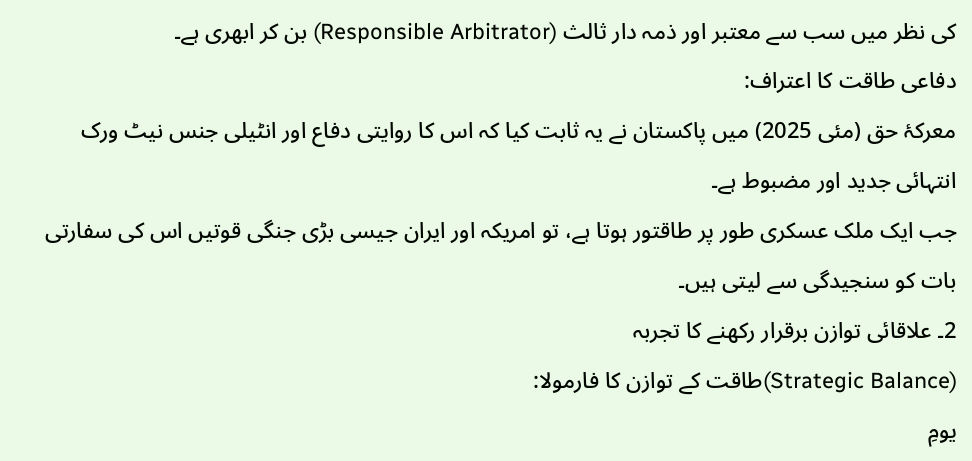کی نظر میں سب سے معتبر اور ذمہ دار ثالث (Responsible Arbitrator) بن کر ابھری ہے۔
دفاعی طاقت کا اعتراف:
معرکۂ حق (مئی 2025) میں پاکستان نے یہ ثابت کیا کہ اس کا روایتی دفاع اور انٹیلی جنس نیٹ ورک انتہائی جدید اور مضبوط ہے۔
جب ایک ملک عسکری طور پر طاقتور ہوتا ہے، تو امریکہ اور ایران جیسی بڑی جنگی قوتیں اس کی سفارتی بات کو سنجیدگی سے لیتی ہیں۔
2۔ علاقائی توازن برقرار رکھنے کا تجربہ
(Strategic Balance)طاقت کے توازن کا فارمولا:
یومِ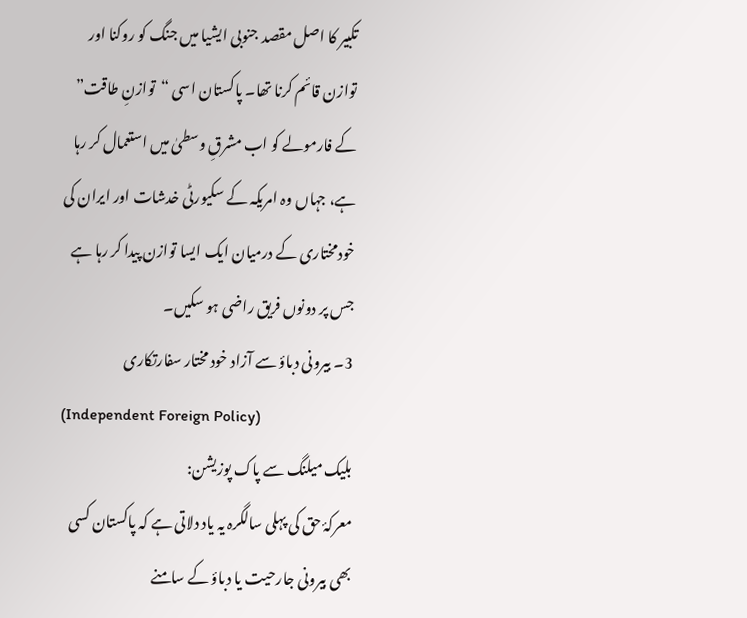تکبیر کا اصل مقصد جنوبی ایشیا میں جنگ کو روکنا اور توازن قائم کرنا تھا۔ پاکستان اسی “توازنِ طاقت” کے فارمولے کو اب مشرقِ وسطیٰ میں استعمال کر رہا ہے، جہاں وہ امریکہ کے سکیورٹی خدشات اور ایران کی خودمختاری کے درمیان ایک ایسا توازن پیدا کر رہا ہے جس پر دونوں فریق راضی ہو سکیں۔
3۔ بیرونی دباؤ سے آزاد خود مختار سفارتکاری
(Independent Foreign Policy)
بلیک میلنگ سے پاک پوزیشن:
معرکۂ حق کی پہلی سالگرہ یہ یاد دلاتی ہے کہ پاکستان کسی بھی بیرونی جارحیت یا دباؤ کے سامنے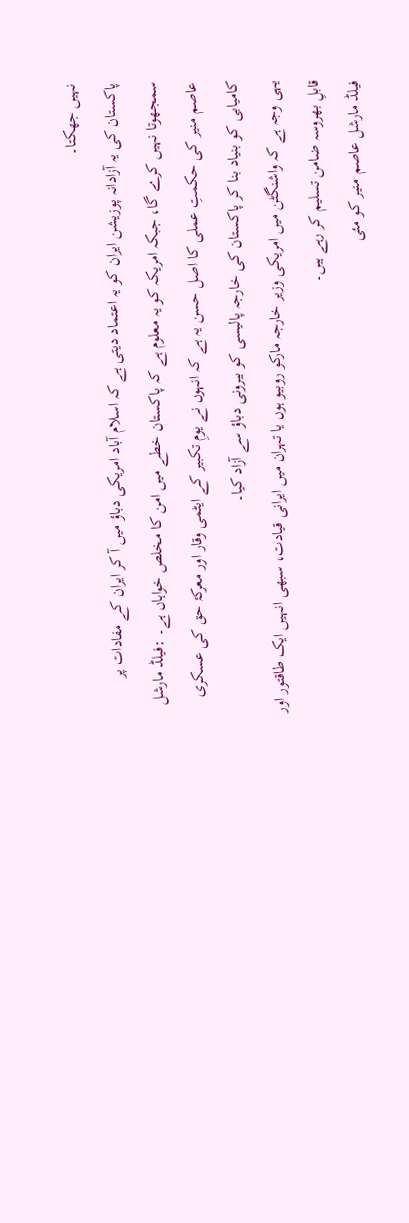نہیں جھکتا۔
پاکستان کی یہ آزادانہ پوزیشن ایران کو یہ اعتماد دیتی ہے کہ اسلام آباد امریکی دباؤ میں آ کر ایران کے مفادات پر سمجھوتا نہیں کرے گا، جبکہ امریکہ کو یہ معلوم ہے کہ پاکستان خطے میں امن کا مخلص خواہاں ہے۔ :فیلڈ مارشل عاصم منیر کی حکمتِ عملی کا اصل حسن یہ ہے کہ انہوں نے یومِ تکبیر کے ایٹمی وقار اور معرکۂ حق کی عسکری کامیابی کو بنیاد بنا کر پاکستان کی خارجہ پالیسی کو بیرونی دباؤ سے آزاد کیا۔
یہی وجہ ہے کہ واشنگٹن میں امریکی وزیر خارجہ مارکو روبیو ہوں یا تہران میں ایرانی قیادت، سبھی انہیں ایک طاقتور اور قابلِ بھروسہ ضامن تسلیم کر رہے ہیں۔
فیلڈ مارشل عاصم منیر کو مئی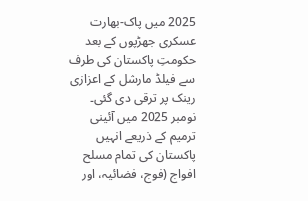2025 میں پاک-بھارت عسکری جھڑپوں کے بعد حکومتِ پاکستان کی طرف سے فیلڈ مارشل کے اعزازی رینک پر ترقی دی گئی۔
نومبر 2025 میں آئینی ترمیم کے ذریعے انہیں پاکستان کی تمام مسلح افواج (فوج، فضائیہ، اور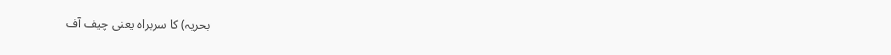بحریہ) کا سربراہ یعنی چیف آف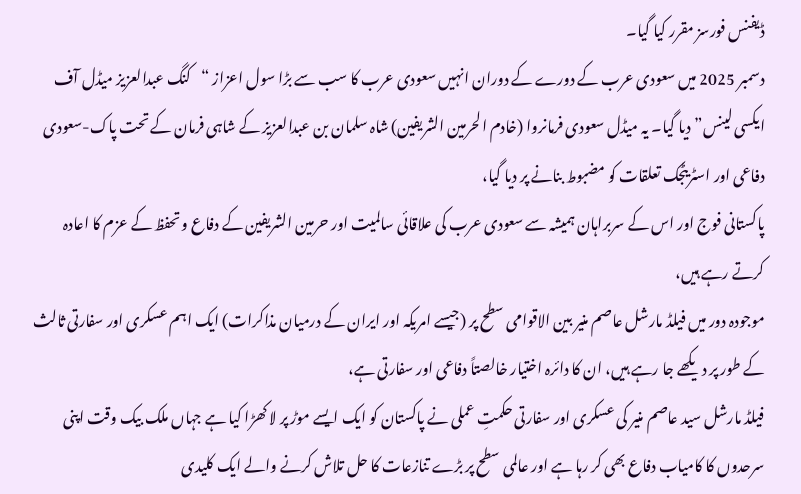ڈیفنس فورسز مقرر کیا گیا۔
دسمبر 2025 میں سعودی عرب کے دورے کے دوران انہیں سعودی عرب کا سب سے بڑا سول اعزاز “کنگ عبدالعزیز میڈل آف ایکسی لینس” دیا گیا۔ یہ میڈل سعودی فرمانروا (خادم الحرمین الشریفین) شاہ سلمان بن عبدالعزیز کے شاہی فرمان کے تحت پاک-سعودی دفاعی اور اسٹریٹجک تعلقات کو مضبوط بنانے پر دیا گیا،
پاکستانی فوج اور اس کے سربراہان ہمیشہ سے سعودی عرب کی علاقائی سالمیت اور حرمین الشریفین کے دفاع و تحفظ کے عزم کا اعادہ کرتے رہے ہیں،
موجودہ دور میں فیلڈ مارشل عاصم منیر بین الاقوامی سطح پر (جیسے امریکہ اور ایران کے درمیان مذاکرات) ایک اہم عسکری اور سفارتی ثالث کے طور پر دیکھے جا رہے ہیں، ان کا دائرہ اختیار خالصتاً دفاعی اور سفارتی ہے،
فیلڈ مارشل سید عاصم منیر کی عسکری اور سفارتی حکمتِ عملی نے پاکستان کو ایک ایسے موڑ پر لا کھڑا کیا ہے جہاں ملک بیک وقت اپنی سرحدوں کا کامیاب دفاع بھی کر رہا ہے اور عالمی سطح پر بڑے تنازعات کا حل تلاش کرنے والے ایک کلیدی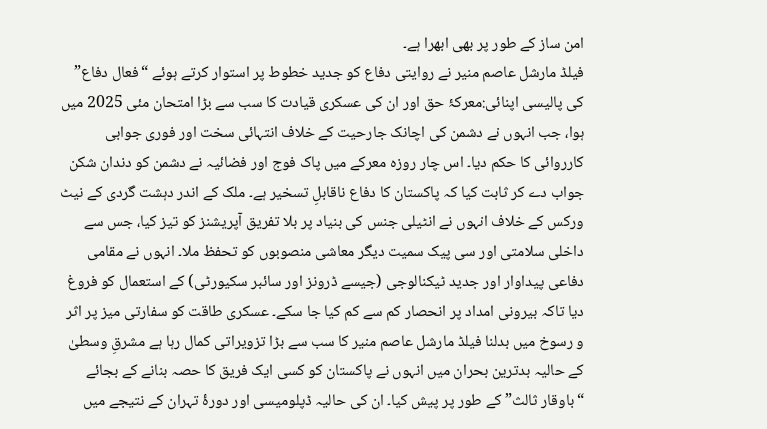امن ساز کے طور پر بھی ابھرا ہے۔
فیلڈ مارشل عاصم منیر نے روایتی دفاع کو جدید خطوط پر استوار کرتے ہوئے “فعال دفاع” کی پالیسی اپنائی:معرکۂ حق اور ان کی عسکری قیادت کا سب سے بڑا امتحان مئی 2025 میں ہوا، جب انہوں نے دشمن کی اچانک جارحیت کے خلاف انتہائی سخت اور فوری جوابی کارروائی کا حکم دیا۔ اس چار روزہ معرکے میں پاک فوج اور فضائیہ نے دشمن کو دندان شکن جواب دے کر ثابت کیا کہ پاکستان کا دفاع ناقابلِ تسخیر ہے۔ ملک کے اندر دہشت گردی کے نیٹ ورکس کے خلاف انہوں نے انٹیلی جنس کی بنیاد پر بلا تفریق آپریشنز کو تیز کیا، جس سے داخلی سلامتی اور سی پیک سمیت دیگر معاشی منصوبوں کو تحفظ ملا۔ انہوں نے مقامی دفاعی پیداوار اور جدید ٹیکنالوجی (جیسے ڈرونز اور سائبر سکیورٹی) کے استعمال کو فروغ دیا تاکہ بیرونی امداد پر انحصار کم سے کم کیا جا سکے۔ عسکری طاقت کو سفارتی میز پر اثر و رسوخ میں بدلنا فیلڈ مارشل عاصم منیر کا سب سے بڑا تزویراتی کمال رہا ہے مشرقِ وسطیٰ کے حالیہ بدترین بحران میں انہوں نے پاکستان کو کسی ایک فریق کا حصہ بنانے کے بجائے “باوقار ثالث” کے طور پر پیش کیا۔ ان کی حالیہ ڈپلومیسی اور دورۂ تہران کے نتیجے میں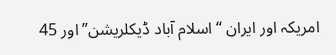امریکہ اور ایران “اسلام آباد ڈیکلریشن” اور 45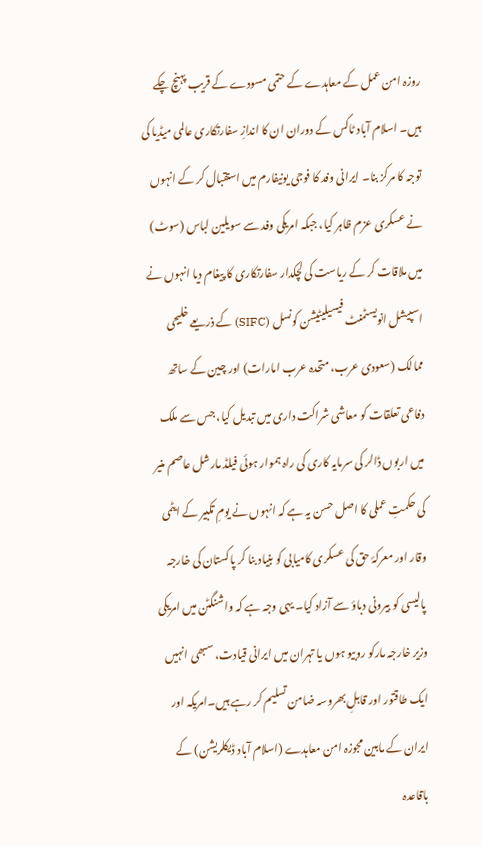روزہ امن عمل کے معاہدے کے حتمی مسودے کے قریب پہنچ چکے ہیں۔ اسلام آباد ٹاکس کے دوران ان کا اندازِ سفارتکاری عالمی میڈیا کی توجہ کا مرکز بنا۔ ایرانی وفد کا فوجی یونیفارم میں استقبال کر کے انہوں نے عسکری عزم ظاہر کیا، جبکہ امریکی وفد سے سویلین لباس (سوٹ) میں ملاقات کر کے ریاست کی لچکدار سفارتکاری کا پیغام دیا انہوں نے اسپیشل انویسٹمنٹ فیسیلیٹیشن کونسل (SIFC) کے ذریعے خلیجی ممالک (سعودی عرب، متحدہ عرب امارات) اور چین کے ساتھ دفاعی تعلقات کو معاشی شراکت داری میں تبدیل کیا، جس سے ملک میں اربوں ڈالر کی سرمایہ کاری کی راہ ہموار ہوئی فیلڈ مارشل عاصم منیر کی حکمتِ عملی کا اصل حسن یہ ہے کہ انہوں نے یومِ تکبیر کے ایٹمی وقار اور معرکۂ حق کی عسکری کامیابی کو بنیاد بنا کر پاکستان کی خارجہ پالیسی کو بیرونی دباؤ سے آزاد کیا۔ یہی وجہ ہے کہ واشنگٹن میں امریکی وزیر خارجہ مارکو روبیو ہوں یا تہران میں ایرانی قیادت، سبھی انہیں ایک طاقتور اور قابلِ بھروسہ ضامن تسلیم کر رہے ہیں۔امریکہ اور ایران کے مابین مجوزہ امن معاہدے (اسلام آباد ڈیکلریشن) کے باقاعدہ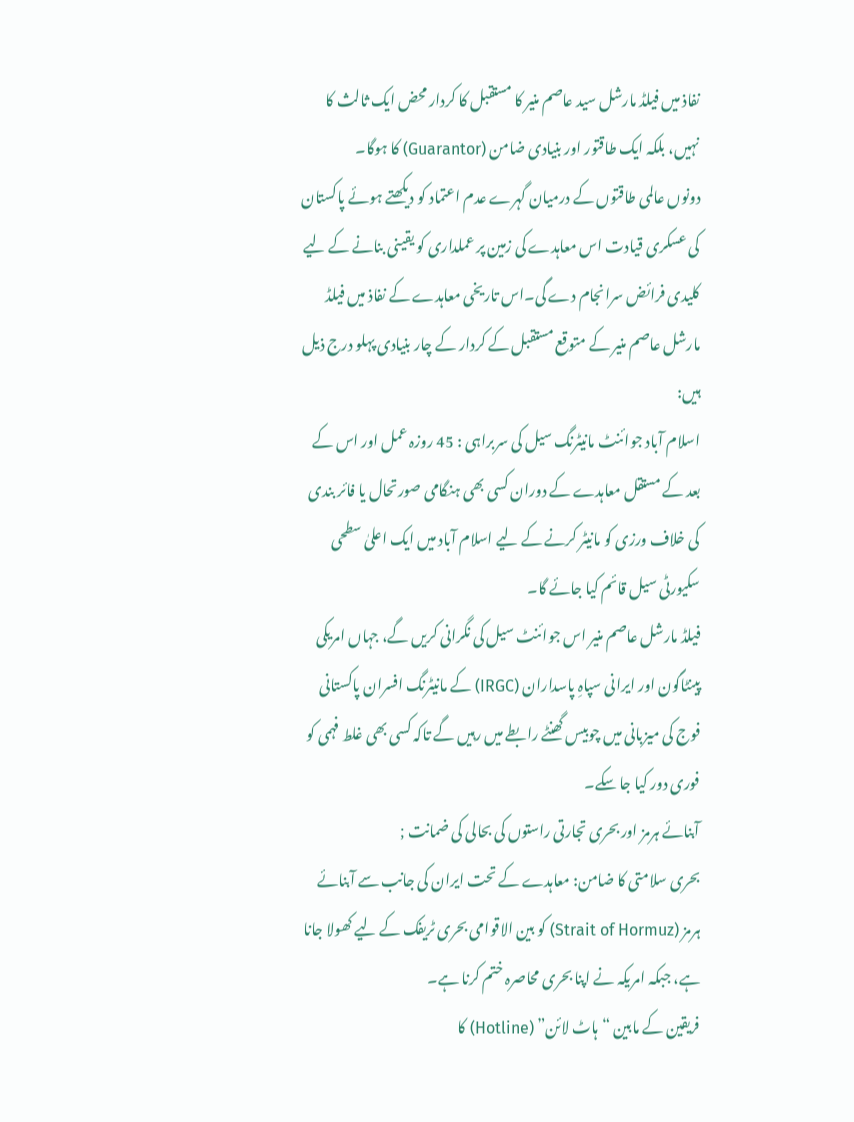نفاذ میں فیلڈ مارشل سید عاصم منیر کا مستقبل کا کردار محض ایک ثالث کا نہیں، بلکہ ایک طاقتور اور بنیادی ضامن (Guarantor) کا ہوگا۔
دونوں عالمی طاقتوں کے درمیان گہرے عدم اعتماد کو دیکھتے ہوئے پاکستان کی عسکری قیادت اس معاہدے کی زمین پر عملداری کو یقینی بنانے کے لیے کلیدی فرائض سرانجام دے گی۔اس تاریخی معاہدے کے نفاذ میں فیلڈ مارشل عاصم منیر کے متوقع مستقبل کے کردار کے چار بنیادی پہلو درج ذیل ہیں:
اسلام آباد جوائنٹ مانیٹرنگ سیل کی سربراہی : 45 روزہ عمل اور اس کے بعد کے مستقل معاہدے کے دوران کسی بھی ہنگامی صورتحال یا فائر بندی کی خلاف ورزی کو مانیٹر کرنے کے لیے اسلام آباد میں ایک اعلیٰ سطحی سکیورٹی سیل قائم کیا جائے گا۔
فیلڈ مارشل عاصم منیر اس جوائنٹ سیل کی نگرانی کریں گے، جہاں امریکی پینٹاگون اور ایرانی سپاہِ پاسداران (IRGC) کے مانیٹرنگ افسران پاکستانی فوج کی میزبانی میں چوبیس گھنٹے رابطے میں رہیں گے تاکہ کسی بھی غلط فہمی کو فوری دور کیا جا سکے۔
آبنائے ہرمز اور بحری تجارتی راستوں کی بحالی کی ضمانت ;
بحری سلامتی کا ضامن: معاہدے کے تحت ایران کی جانب سے آبنائے ہرمز (Strait of Hormuz) کو بین الاقوامی بحری ٹریفک کے لیے کھولا جانا ہے، جبکہ امریکہ نے اپنا بحری محاصرہ ختم کرنا ہے۔
فریقین کے مابین “ہاٹ لائن” (Hotline) کا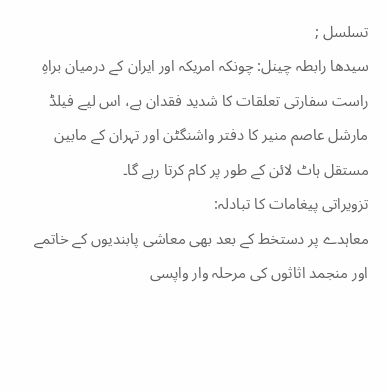تسلسل ;
سیدھا رابطہ چینل: چونکہ امریکہ اور ایران کے درمیان براہِ راست سفارتی تعلقات کا شدید فقدان ہے، اس لیے فیلڈ مارشل عاصم منیر کا دفتر واشنگٹن اور تہران کے مابین مستقل ہاٹ لائن کے طور پر کام کرتا رہے گا۔
تزویراتی پیغامات کا تبادلہ:
معاہدے پر دستخط کے بعد بھی معاشی پابندیوں کے خاتمے اور منجمد اثاثوں کی مرحلہ وار واپسی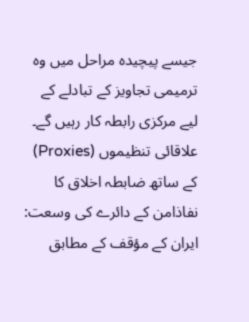جیسے پیچیدہ مراحل میں وہ ترمیمی تجاویز کے تبادلے کے لیے مرکزی رابطہ کار رہیں گے۔
علاقائی تنظیموں (Proxies) کے ساتھ ضابطہ اخلاق کا نفاذامن کے دائرے کی وسعت:
ایران کے مؤقف کے مطابق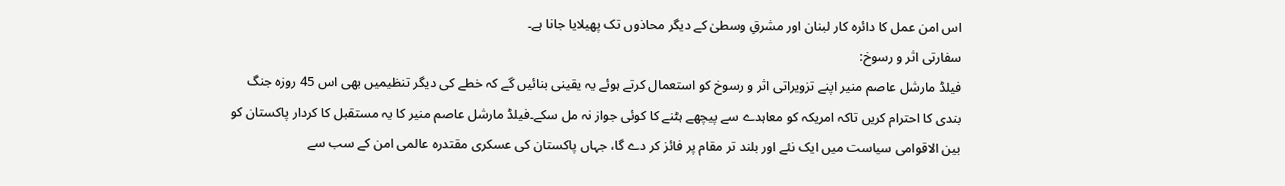اس امن عمل کا دائرہ کار لبنان اور مشرقِ وسطیٰ کے دیگر محاذوں تک پھیلایا جانا ہے۔
سفارتی اثر و رسوخ:
فیلڈ مارشل عاصم منیر اپنے تزویراتی اثر و رسوخ کو استعمال کرتے ہوئے یہ یقینی بنائیں گے کہ خطے کی دیگر تنظیمیں بھی اس 45 روزہ جنگ بندی کا احترام کریں تاکہ امریکہ کو معاہدے سے پیچھے ہٹنے کا کوئی جواز نہ مل سکے۔فیلڈ مارشل عاصم منیر کا یہ مستقبل کا کردار پاکستان کو بین الاقوامی سیاست میں ایک نئے اور بلند تر مقام پر فائز کر دے گا، جہاں پاکستان کی عسکری مقتدرہ عالمی امن کے سب سے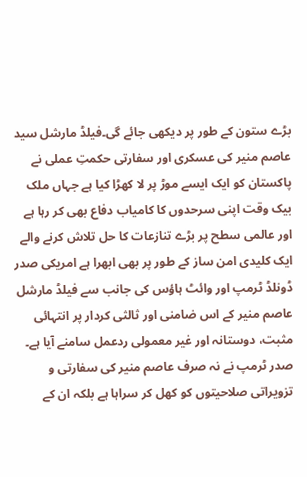بڑے ستون کے طور پر دیکھی جائے گی۔فیلڈ مارشل سید عاصم منیر کی عسکری اور سفارتی حکمتِ عملی نے پاکستان کو ایک ایسے موڑ پر لا کھڑا کیا ہے جہاں ملک بیک وقت اپنی سرحدوں کا کامیاب دفاع بھی کر رہا ہے اور عالمی سطح پر بڑے تنازعات کا حل تلاش کرنے والے ایک کلیدی امن ساز کے طور پر بھی ابھرا ہے امریکی صدر ڈونلڈ ٹرمپ اور وائٹ ہاؤس کی جانب سے فیلڈ مارشل عاصم منیر کے اس ضامنی اور ثالثی کردار پر انتہائی مثبت، دوستانہ اور غیر معمولی ردعمل سامنے آیا ہے۔ صدر ٹرمپ نے نہ صرف عاصم منیر کی سفارتی و تزویراتی صلاحیتوں کو کھل کر سراہا ہے بلکہ ان کے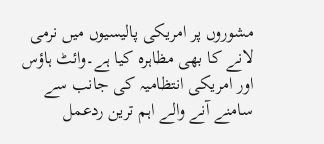مشوروں پر امریکی پالیسیوں میں نرمی لانے کا بھی مظاہرہ کیا ہے۔وائٹ ہاؤس اور امریکی انتظامیہ کی جانب سے سامنے آنے والے اہم ترین ردعمل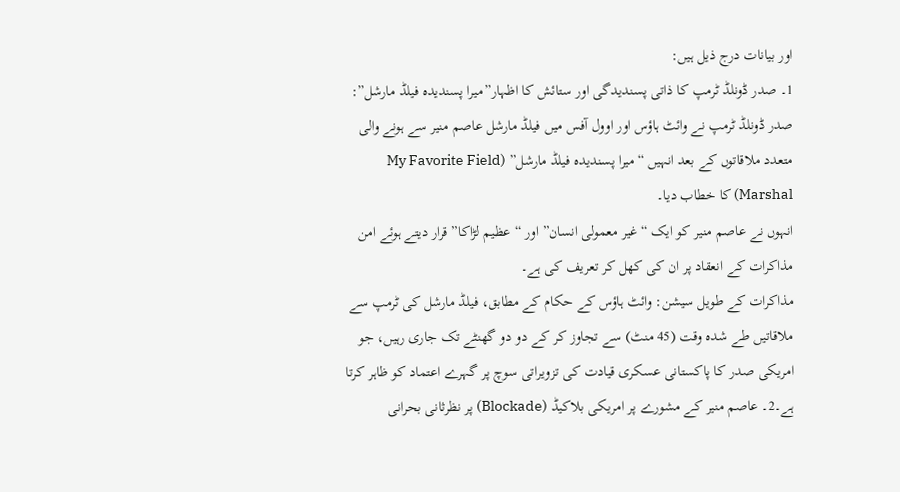اور بیانات درج ذیل ہیں:
1۔ صدر ڈونلڈ ٹرمپ کا ذاتی پسندیدگی اور ستائش کا اظہار”میرا پسندیدہ فیلڈ مارشل”:
صدر ڈونلڈ ٹرمپ نے وائٹ ہاؤس اور اوول آفس میں فیلڈ مارشل عاصم منیر سے ہونے والی متعدد ملاقاتوں کے بعد انہیں “میرا پسندیدہ فیلڈ مارشل” (My Favorite Field Marshal) کا خطاب دیا۔
انہوں نے عاصم منیر کو ایک “غیر معمولی انسان” اور “عظیم لڑاکا” قرار دیتے ہوئے امن مذاکرات کے انعقاد پر ان کی کھل کر تعریف کی ہے۔
مذاکرات کے طویل سیشن: وائٹ ہاؤس کے حکام کے مطابق، فیلڈ مارشل کی ٹرمپ سے ملاقاتیں طے شدہ وقت (45 منٹ) سے تجاوز کر کے دو دو گھنٹے تک جاری رہیں، جو امریکی صدر کا پاکستانی عسکری قیادت کی تزویراتی سوچ پر گہرے اعتماد کو ظاہر کرتا ہے۔2۔ عاصم منیر کے مشورے پر امریکی بلاکیڈ (Blockade) پر نظرثانی بحرانی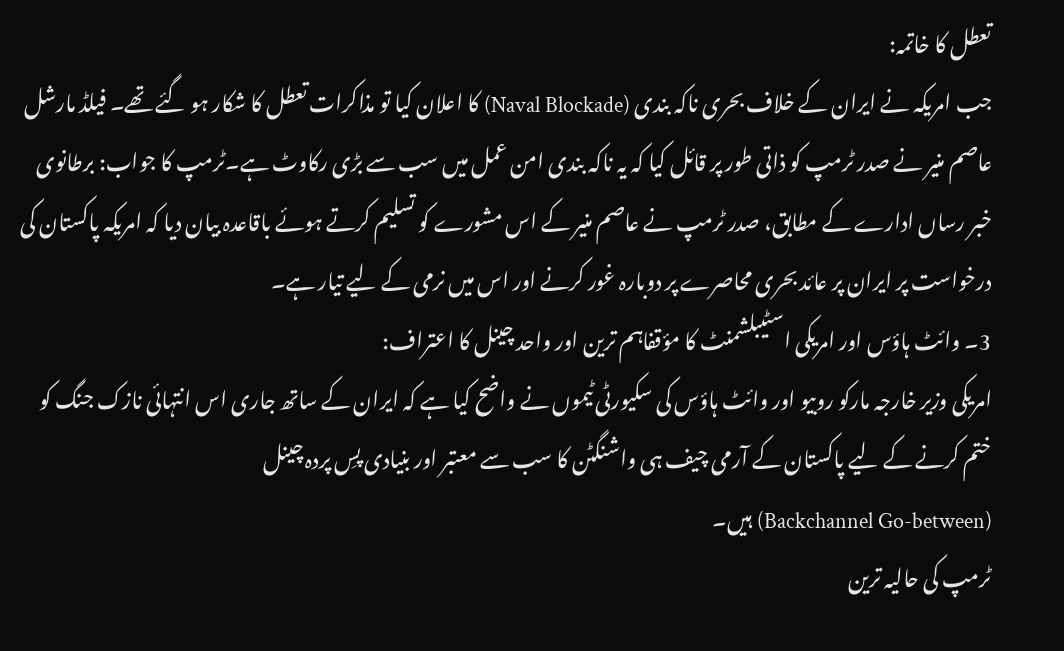تعطل کا خاتمہ:
جب امریکہ نے ایران کے خلاف بحری ناکہ بندی (Naval Blockade) کا اعلان کیا تو مذاکرات تعطل کا شکار ہو گئے تھے۔ فیلڈ مارشل عاصم منیر نے صدر ٹرمپ کو ذاتی طور پر قائل کیا کہ یہ ناکہ بندی امن عمل میں سب سے بڑی رکاوٹ ہے۔ٹرمپ کا جواب: برطانوی خبر رساں ادارے کے مطابق، صدر ٹرمپ نے عاصم منیر کے اس مشورے کو تسلیم کرتے ہوئے باقاعدہ بیان دیا کہ امریکہ پاکستان کی درخواست پر ایران پر عائد بحری محاصرے پر دوبارہ غور کرنے اور اس میں نرمی کے لیے تیار ہے۔
3۔ وائٹ ہاؤس اور امریکی اسٹیبلشمنٹ کا مؤقفاہم ترین اور واحد چینل کا اعتراف:
امریکی وزیر خارجہ مارکو روبیو اور وائٹ ہاؤس کی سکیورٹی ٹیموں نے واضح کیا ہے کہ ایران کے ساتھ جاری اس انتہائی نازک جنگ کو ختم کرنے کے لیے پاکستان کے آرمی چیف ہی واشنگٹن کا سب سے معتبر اور بنیادی پسِ پردہ چینل
(Backchannel Go-between) ہیں۔
ٹرمپ کی حالیہ ترین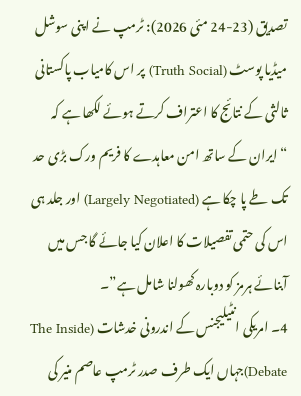تصدیق (23-24 مئی 2026): ٹرمپ نے اپنی سوشل میڈیا پوسٹ (Truth Social) پر اس کامیاب پاکستانی ثالثی کے نتائج کا اعتراف کرتے ہوئے لکھا ہے کہ “ایران کے ساتھ امن معاہدے کا فریم ورک بڑی حد تک طے پا چکا ہے (Largely Negotiated) اور جلد ہی اس کی حتمی تفصیلات کا اعلان کیا جائے گا جس میں آبنائے ہرمز کو دوبارہ کھولنا شامل ہے”۔
4۔ امریکی انٹیلیجنس کے اندرونی خدشات (The Inside Debate)جہاں ایک طرف صدر ٹرمپ عاصم منیر کی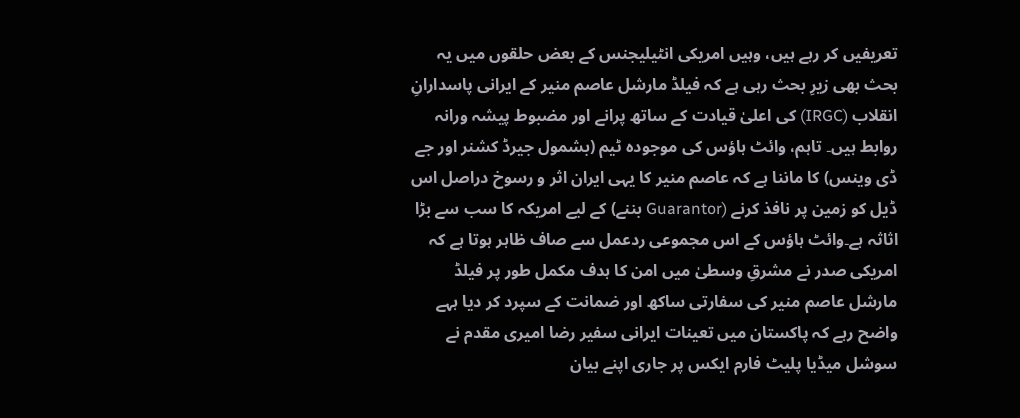تعریفیں کر رہے ہیں، وہیں امریکی انٹیلیجنس کے بعض حلقوں میں یہ بحث بھی زیرِ بحث رہی ہے کہ فیلڈ مارشل عاصم منیر کے ایرانی پاسدارانِ انقلاب (IRGC) کی اعلیٰ قیادت کے ساتھ پرانے اور مضبوط پیشہ ورانہ روابط ہیں۔ تاہم، وائٹ ہاؤس کی موجودہ ٹیم (بشمول جیرڈ کشنر اور جے ڈی وینس) کا ماننا ہے کہ عاصم منیر کا یہی ایران اثر و رسوخ دراصل اس ڈیل کو زمین پر نافذ کرنے (Guarantor بننے) کے لیے امریکہ کا سب سے بڑا اثاثہ ہے۔وائٹ ہاؤس کے اس مجموعی ردعمل سے صاف ظاہر ہوتا ہے کہ امریکی صدر نے مشرقِ وسطیٰ میں امن کا ہدف مکمل طور پر فیلڈ مارشل عاصم منیر کی سفارتی ساکھ اور ضمانت کے سپرد کر دیا ہہے
واضح رہے کہ پاکستان میں تعینات ایرانی سفیر رضا امیری مقدم نے سوشل میڈیا پلیٹ فارم ایکس پر جاری اپنے بیان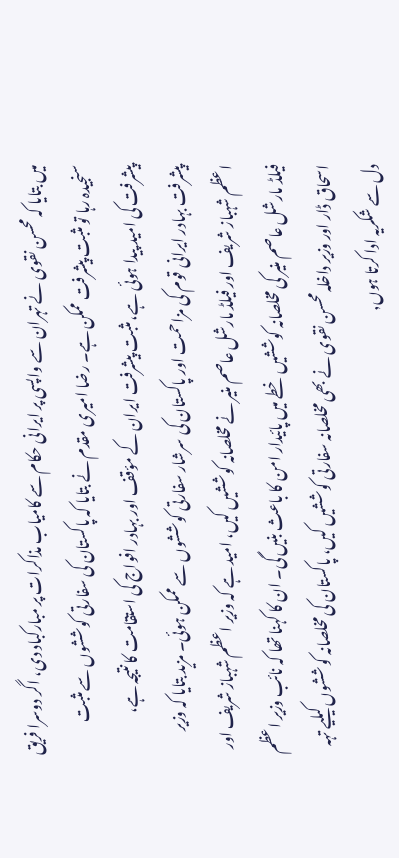میں بتایا کہ محسن نقوی نے تہران سے واپسی پر ایرانی حکام سے کامیاب مذاکرات پر مبارکباد دی، اگر دوسرا فریق سنجیدہ رہا تو مثبت پیشرفت ممکن ہے۔ رضا امیری مقدم نے بتایا کہ پاکستان کی سفارتی کوششوں سے مثبت پیشرفت کی امید پیدا ہوئی ہے، مثبت پیشرفت ایران کے مؤقف اور بہادر افواج کی استقامت کا نتیجہ ہے، پیشرفت بہادر ایرانی قوم کی مزاحمت اور پاکستان کی سرشار سفارتی کوششوں سے ممکن ہوئی۔ مزید بتایا کہ وزیر اعظم شہباز شریف اور فیلڈ مارشل عاصم منیر نے مخلصانہ کوششیں کیں، امید ہے کہ وزیر اعظم شہباز شریف اور فیلڈ مارشل عاصم منیر کی مخلصانہ کوششیں خطے میں پائیدار امن کا باعث بنیں گی۔ ان کا کہنا تھا کہ نائب وزیر اعظم اسحاق ڈار اور وزیر داخلہ محسن نقوی نے بھی مخلصانہ سفارتی کوششیں کیں، پاکستان کی مخلصانہ کوششوں کیلیے تہہ دل سے شکریہ ادا کرتا ہوں,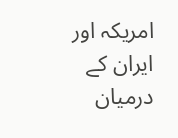امریکہ اور ایران کے درمیان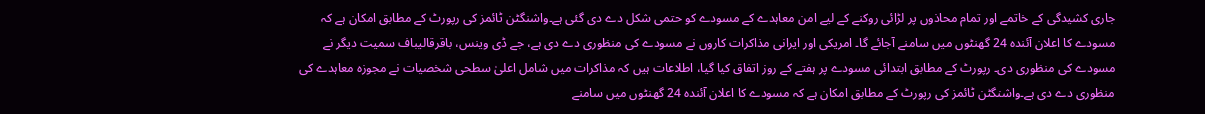جاری کشیدگی کے خاتمے اور تمام محاذوں پر لڑائی روکنے کے لیے امن معاہدے کے مسودے کو حتمی شکل دے دی گئی ہے۔واشنگٹن ٹائمز کی رپورٹ کے مطابق امکان ہے کہ مسودے کا اعلان آئندہ 24 گھنٹوں میں سامنے آجائے گا۔ امریکی اور ایرانی مذاکرات کاروں نے مسودے کی منظوری دے دی ہے، جے ڈی وینس، باقرقالیباف سمیت دیگر نے مسودے کی منظوری دی۔ رپورٹ کے مطابق ابتدائی مسودے پر ہفتے کے روز اتفاق کیا گیا، اطلاعات ہیں کہ مذاکرات میں شامل اعلیٰ سطحی شخصیات نے مجوزہ معاہدے کی منظوری دے دی ہے۔واشنگٹن ٹائمز کی رپورٹ کے مطابق امکان ہے کہ مسودے کا اعلان آئندہ 24 گھنٹوں میں سامنے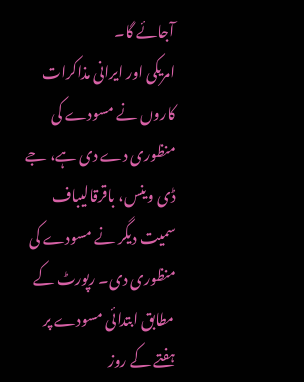آجائے گا۔
امریکی اور ایرانی مذاکرات کاروں نے مسودے کی منظوری دے دی ہے، جے ڈی وینس، باقرقالیباف سمیت دیگر نے مسودے کی منظوری دی۔ رپورٹ کے مطابق ابتدائی مسودے پر ہفتے کے روز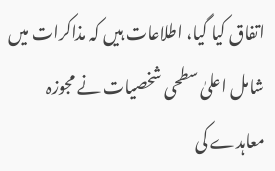اتفاق کیا گیا، اطلاعات ہیں کہ مذاکرات میں شامل اعلیٰ سطحی شخصیات نے مجوزہ معاہدے کی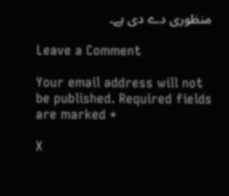منظوری دے دی ہے۔

Leave a Comment

Your email address will not be published. Required fields are marked *

X